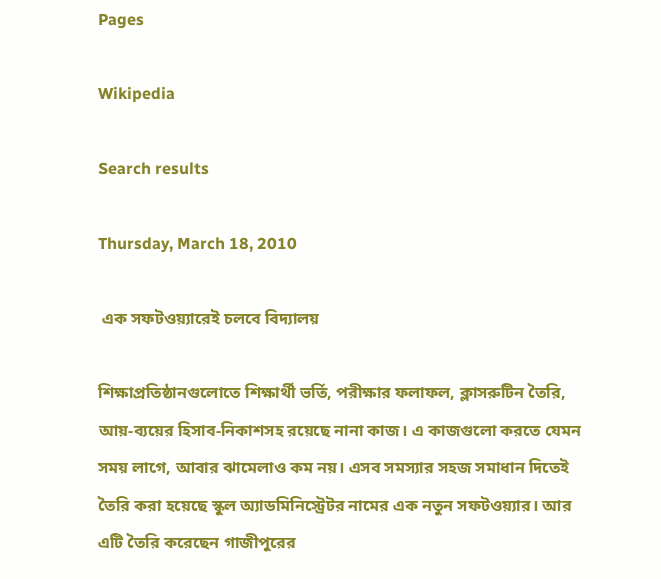Pages

Wikipedia

Search results

Thursday, March 18, 2010

 এক সফটওয়্যারেই চলবে বিদ্যালয়

শিক্ষাপ্রতিষ্ঠানগুলোতে শিক্ষার্থী ভর্তি, পরীক্ষার ফলাফল, ক্লাসরুটিন তৈরি, আয়-ব্যয়ের হিসাব-নিকাশসহ রয়েছে নানা কাজ। এ কাজগুলো করতে যেমন সময় লাগে, আবার ঝামেলাও কম নয়। এসব সমস্যার সহজ সমাধান দিতেই তৈরি করা হয়েছে স্কুল অ্যাডমিনিস্ট্রেটর নামের এক নতুন সফটওয়্যার। আর এটি তৈরি করেছেন গাজীপুরের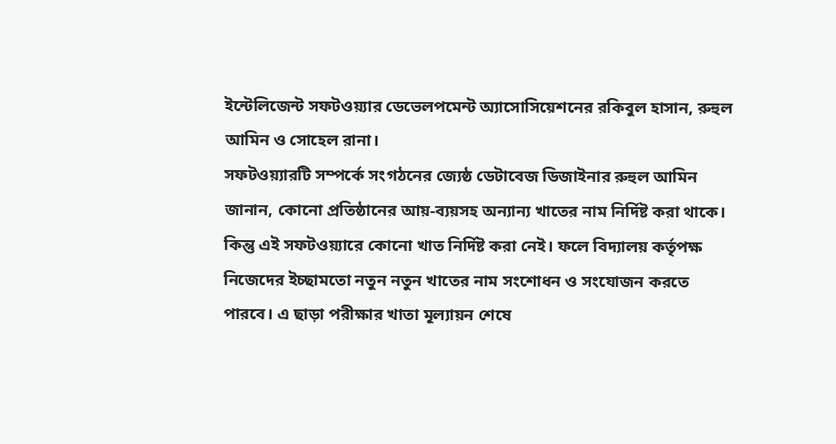ইন্টেলিজেন্ট সফটওয়্যার ডেভেলপমেন্ট অ্যাসোসিয়েশনের রকিবুল হাসান, রুহুল আমিন ও সোহেল রানা।
সফটওয়্যারটি সম্পর্কে সংগঠনের জ্যেষ্ঠ ডেটাবেজ ডিজাইনার রুহুল আমিন জানান, কোনো প্রতিষ্ঠানের আয়-ব্যয়সহ অন্যান্য খাতের নাম নির্দিষ্ট করা থাকে। কিন্তু এই সফটওয়্যারে কোনো খাত নির্দিষ্ট করা নেই। ফলে বিদ্যালয় কর্তৃপক্ষ নিজেদের ইচ্ছামতো নতুন নতুন খাতের নাম সংশোধন ও সংযোজন করতে পারবে। এ ছাড়া পরীক্ষার খাতা মূল্যায়ন শেষে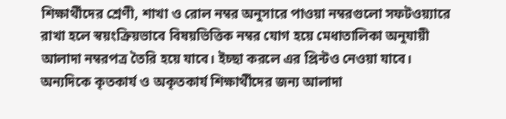শিক্ষার্থীদের শ্রেণী, শাখা ও রোল নম্বর অনুসারে পাওয়া নম্বরগুলো সফটওয়্যারে রাখা হলে স্বয়ংক্রিয়ভাবে বিষয়ভিত্তিক নম্বর যোগ হয়ে মেধাতালিকা অনুযায়ী আলাদা নম্বরপত্র তৈরি হয়ে যাবে। ইচ্ছা করলে এর প্রিন্টও নেওয়া যাবে। অন্যদিকে কৃতকার্য ও অকৃতকার্য শিক্ষার্থীদের জন্য আলাদা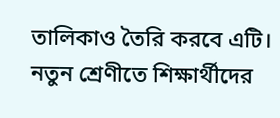তালিকাও তৈরি করবে এটি। নতুন শ্রেণীতে শিক্ষার্থীদের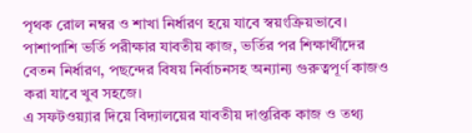পৃথক রোল নম্বর ও শাখা নির্ধারণ হয়ে যাবে স্বয়ংক্রিয়ভাবে। পাশাপাশি ভর্তি পরীক্ষার যাবতীয় কাজ, ভর্তির পর শিক্ষার্থীদের বেতন নির্ধারণ, পছন্দের বিষয় নির্বাচনসহ অন্যান্য গুরুত্বপূর্ণ কাজও করা যাবে খুব সহজে।
এ সফটওয়্যার দিয়ে বিদ্যালয়ের যাবতীয় দাপ্তরিক কাজ ও তথ্য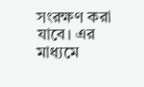সংরক্ষণ করা যাবে। এর মাধ্যমে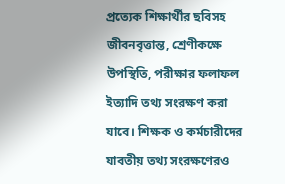প্রত্যেক শিক্ষার্থীর ছবিসহ জীবনবৃত্তান্ত, শ্রেণীকক্ষে উপস্থিতি, পরীক্ষার ফলাফল ইত্যাদি তথ্য সংরক্ষণ করা যাবে। শিক্ষক ও কর্মচারীদের যাবতীয় তথ্য সংরক্ষণেরও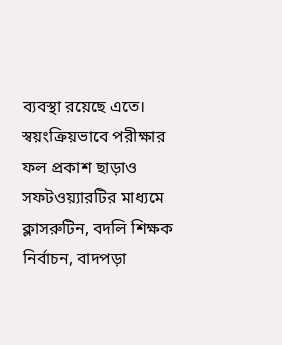ব্যবস্থা রয়েছে এতে। স্বয়ংক্রিয়ভাবে পরীক্ষার ফল প্রকাশ ছাড়াও সফটওয়্যারটির মাধ্যমে ক্লাসরুটিন, বদলি শিক্ষক নির্বাচন, বাদপড়া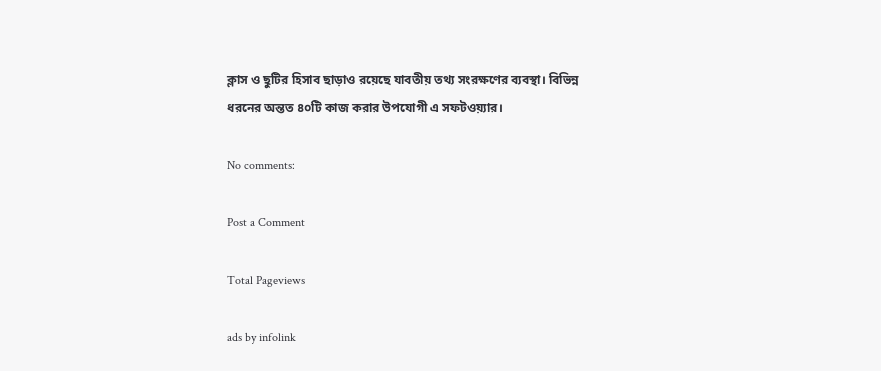ক্লাস ও ছুটির হিসাব ছাড়াও রয়েছে যাবতীয় তথ্য সংরক্ষণের ব্যবস্থা। বিভিন্ন ধরনের অন্তত ৪০টি কাজ করার উপযোগী এ সফটওয়্যার।

No comments:

Post a Comment

Total Pageviews

ads by infolink